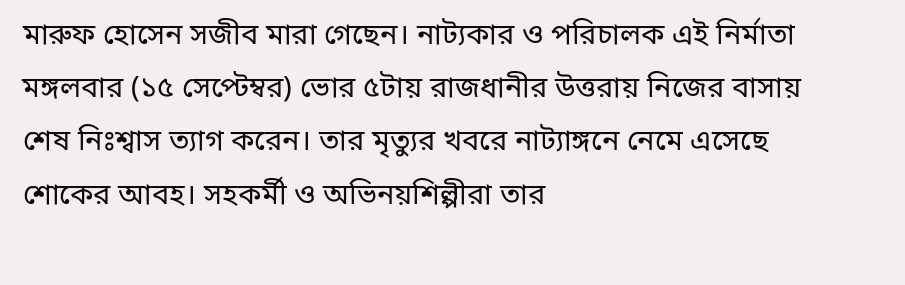মারুফ হোসেন সজীব মারা গেছেন। নাট্যকার ও পরিচালক এই নির্মাতা মঙ্গলবার (১৫ সেপ্টেম্বর) ভোর ৫টায় রাজধানীর উত্তরায় নিজের বাসায় শেষ নিঃশ্বাস ত্যাগ করেন। তার মৃত্যুর খবরে নাট্যাঙ্গনে নেমে এসেছে শোকের আবহ। সহকর্মী ও অভিনয়শিল্পীরা তার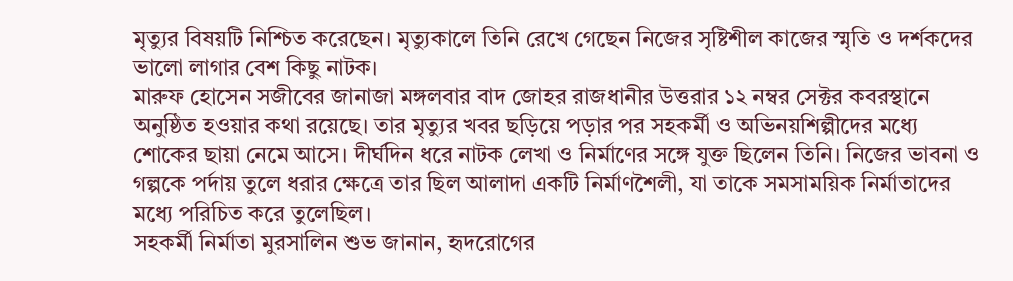মৃত্যুর বিষয়টি নিশ্চিত করেছেন। মৃত্যুকালে তিনি রেখে গেছেন নিজের সৃষ্টিশীল কাজের স্মৃতি ও দর্শকদের ভালো লাগার বেশ কিছু নাটক।
মারুফ হোসেন সজীবের জানাজা মঙ্গলবার বাদ জোহর রাজধানীর উত্তরার ১২ নম্বর সেক্টর কবরস্থানে অনুষ্ঠিত হওয়ার কথা রয়েছে। তার মৃত্যুর খবর ছড়িয়ে পড়ার পর সহকর্মী ও অভিনয়শিল্পীদের মধ্যে শোকের ছায়া নেমে আসে। দীর্ঘদিন ধরে নাটক লেখা ও নির্মাণের সঙ্গে যুক্ত ছিলেন তিনি। নিজের ভাবনা ও গল্পকে পর্দায় তুলে ধরার ক্ষেত্রে তার ছিল আলাদা একটি নির্মাণশৈলী, যা তাকে সমসাময়িক নির্মাতাদের মধ্যে পরিচিত করে তুলেছিল।
সহকর্মী নির্মাতা মুরসালিন শুভ জানান, হৃদরোগের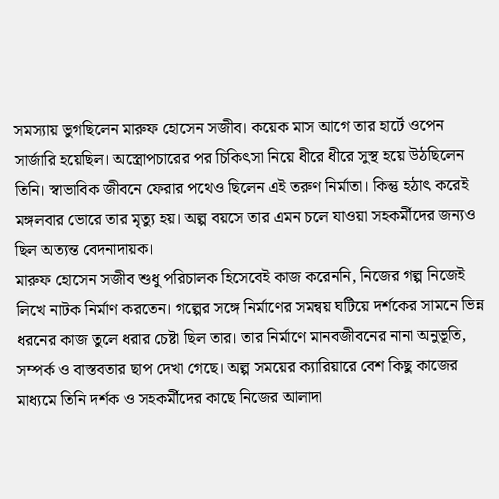সমস্যায় ভুগছিলেন মারুফ হোসেন সজীব। কয়েক মাস আগে তার হার্টে ওপেন সার্জারি হয়েছিল। অস্ত্রোপচারের পর চিকিৎসা নিয়ে ধীরে ধীরে সুস্থ হয়ে উঠছিলেন তিনি। স্বাভাবিক জীবনে ফেরার পথেও ছিলেন এই তরুণ নির্মাতা। কিন্তু হঠাৎ করেই মঙ্গলবার ভোরে তার মৃত্যু হয়। অল্প বয়সে তার এমন চলে যাওয়া সহকর্মীদের জন্যও ছিল অত্যন্ত বেদনাদায়ক।
মারুফ হোসেন সজীব শুধু পরিচালক হিসেবেই কাজ করেননি, নিজের গল্প নিজেই লিখে নাটক নির্মাণ করতেন। গল্পের সঙ্গে নির্মাণের সমন্বয় ঘটিয়ে দর্শকের সামনে ভিন্ন ধরনের কাজ তুলে ধরার চেষ্টা ছিল তার। তার নির্মাণে মানবজীবনের নানা অনুভূতি, সম্পর্ক ও বাস্তবতার ছাপ দেখা গেছে। অল্প সময়ের ক্যারিয়ারে বেশ কিছু কাজের মাধ্যমে তিনি দর্শক ও সহকর্মীদের কাছে নিজের আলাদা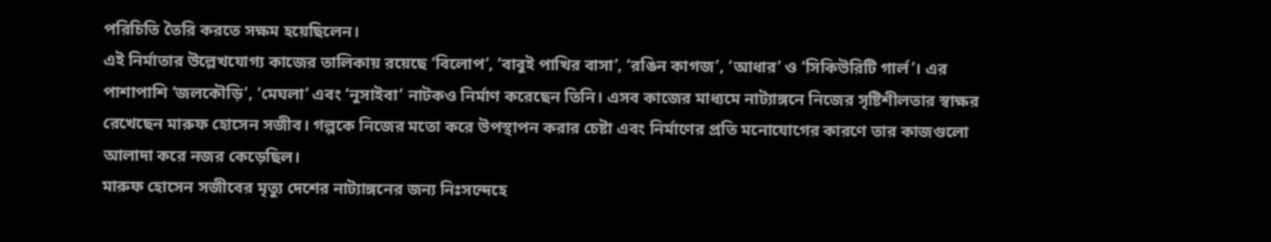পরিচিতি তৈরি করতে সক্ষম হয়েছিলেন।
এই নির্মাতার উল্লেখযোগ্য কাজের তালিকায় রয়েছে ‘বিলোপ’, ‘বাবুই পাখির বাসা’, ‘রঙিন কাগজ’, ‘আধার’ ও ‘সিকিউরিটি গার্ল’। এর পাশাপাশি ‘জলকৌড়ি’, ‘মেঘলা’ এবং ‘নুসাইবা’ নাটকও নির্মাণ করেছেন তিনি। এসব কাজের মাধ্যমে নাট্যাঙ্গনে নিজের সৃষ্টিশীলতার স্বাক্ষর রেখেছেন মারুফ হোসেন সজীব। গল্পকে নিজের মতো করে উপস্থাপন করার চেষ্টা এবং নির্মাণের প্রতি মনোযোগের কারণে তার কাজগুলো আলাদা করে নজর কেড়েছিল।
মারুফ হোসেন সজীবের মৃত্যু দেশের নাট্যাঙ্গনের জন্য নিঃসন্দেহে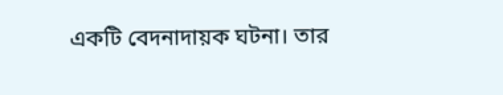একটি বেদনাদায়ক ঘটনা। তার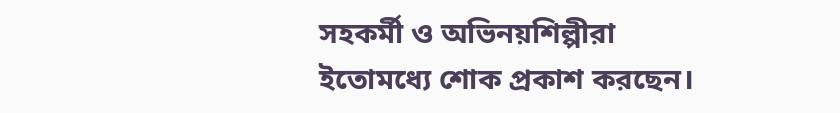সহকর্মী ও অভিনয়শিল্পীরা ইতোমধ্যে শোক প্রকাশ করছেন।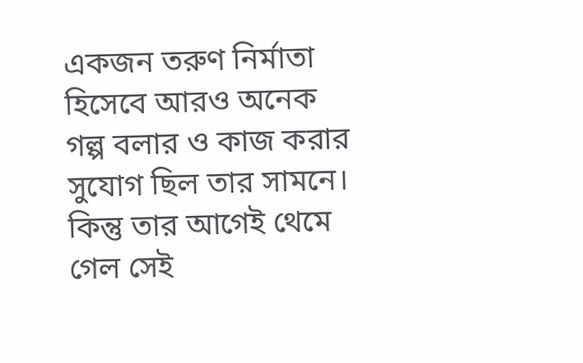একজন তরুণ নির্মাতা হিসেবে আরও অনেক গল্প বলার ও কাজ করার সুযোগ ছিল তার সামনে। কিন্তু তার আগেই থেমে গেল সেই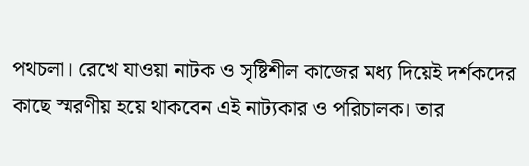পথচলা। রেখে যাওয়া নাটক ও সৃষ্টিশীল কাজের মধ্য দিয়েই দর্শকদের কাছে স্মরণীয় হয়ে থাকবেন এই নাট্যকার ও পরিচালক। তার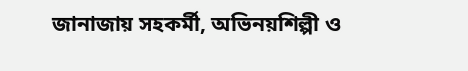জানাজায় সহকর্মী, অভিনয়শিল্পী ও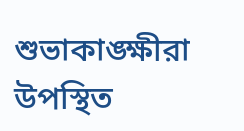শুভাকাঙ্ক্ষীরা উপস্থিত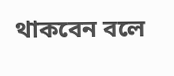থাকবেন বলে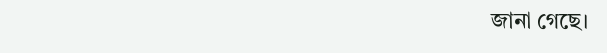জানা গেছে।